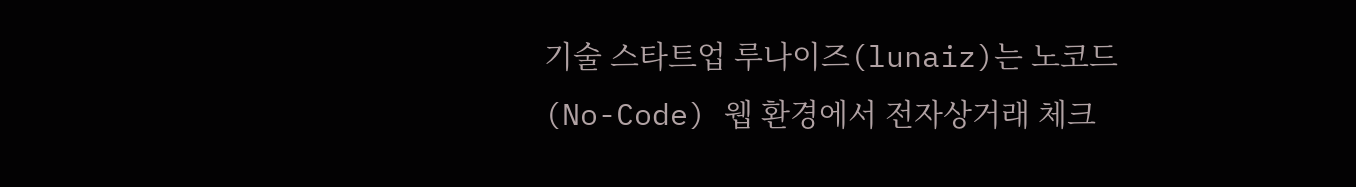기술 스타트업 루나이즈(lunaiz)는 노코드(No-Code) 웹 환경에서 전자상거래 체크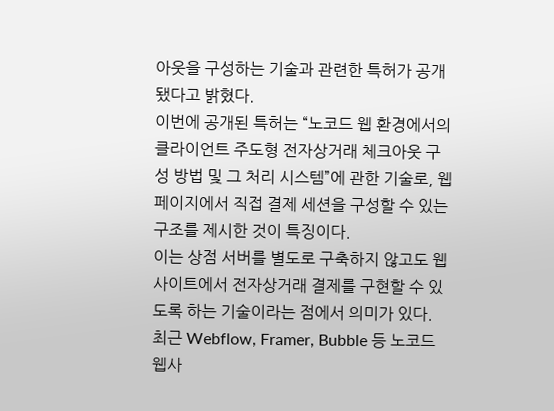아웃을 구성하는 기술과 관련한 특허가 공개됐다고 밝혔다.
이번에 공개된 특허는 “노코드 웹 환경에서의 클라이언트 주도형 전자상거래 체크아웃 구성 방법 및 그 처리 시스템”에 관한 기술로, 웹페이지에서 직접 결제 세션을 구성할 수 있는 구조를 제시한 것이 특징이다.
이는 상점 서버를 별도로 구축하지 않고도 웹사이트에서 전자상거래 결제를 구현할 수 있도록 하는 기술이라는 점에서 의미가 있다.
최근 Webflow, Framer, Bubble 등 노코드 웹사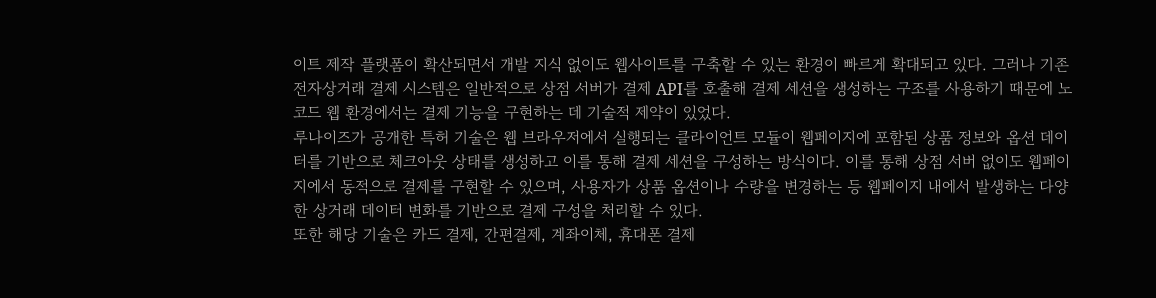이트 제작 플랫폼이 확산되면서 개발 지식 없이도 웹사이트를 구축할 수 있는 환경이 빠르게 확대되고 있다. 그러나 기존 전자상거래 결제 시스템은 일반적으로 상점 서버가 결제 API를 호출해 결제 세션을 생성하는 구조를 사용하기 때문에 노코드 웹 환경에서는 결제 기능을 구현하는 데 기술적 제약이 있었다.
루나이즈가 공개한 특허 기술은 웹 브라우저에서 실행되는 클라이언트 모듈이 웹페이지에 포함된 상품 정보와 옵션 데이터를 기반으로 체크아웃 상태를 생성하고 이를 통해 결제 세션을 구성하는 방식이다. 이를 통해 상점 서버 없이도 웹페이지에서 동적으로 결제를 구현할 수 있으며, 사용자가 상품 옵션이나 수량을 변경하는 등 웹페이지 내에서 발생하는 다양한 상거래 데이터 변화를 기반으로 결제 구성을 처리할 수 있다.
또한 해당 기술은 카드 결제, 간편결제, 계좌이체, 휴대폰 결제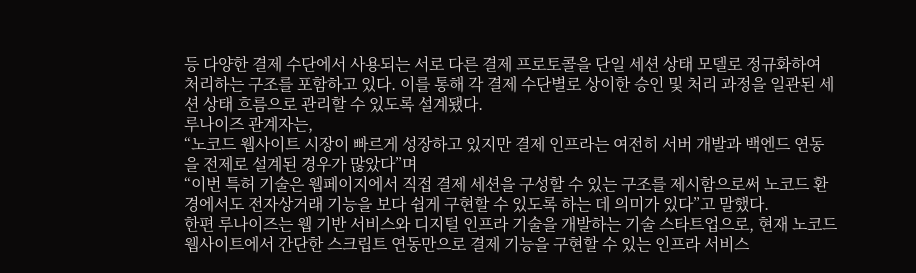등 다양한 결제 수단에서 사용되는 서로 다른 결제 프로토콜을 단일 세션 상태 모델로 정규화하여 처리하는 구조를 포함하고 있다. 이를 통해 각 결제 수단별로 상이한 승인 및 처리 과정을 일관된 세션 상태 흐름으로 관리할 수 있도록 설계됐다.
루나이즈 관계자는,
“노코드 웹사이트 시장이 빠르게 성장하고 있지만 결제 인프라는 여전히 서버 개발과 백엔드 연동을 전제로 설계된 경우가 많았다”며
“이번 특허 기술은 웹페이지에서 직접 결제 세션을 구성할 수 있는 구조를 제시함으로써 노코드 환경에서도 전자상거래 기능을 보다 쉽게 구현할 수 있도록 하는 데 의미가 있다”고 말했다.
한편 루나이즈는 웹 기반 서비스와 디지털 인프라 기술을 개발하는 기술 스타트업으로, 현재 노코드 웹사이트에서 간단한 스크립트 연동만으로 결제 기능을 구현할 수 있는 인프라 서비스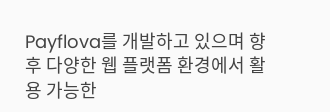Payflova를 개발하고 있으며 향후 다양한 웹 플랫폼 환경에서 활용 가능한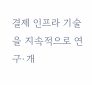결제 인프라 기술을 지속적으로 연구·개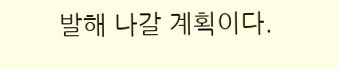발해 나갈 계획이다.